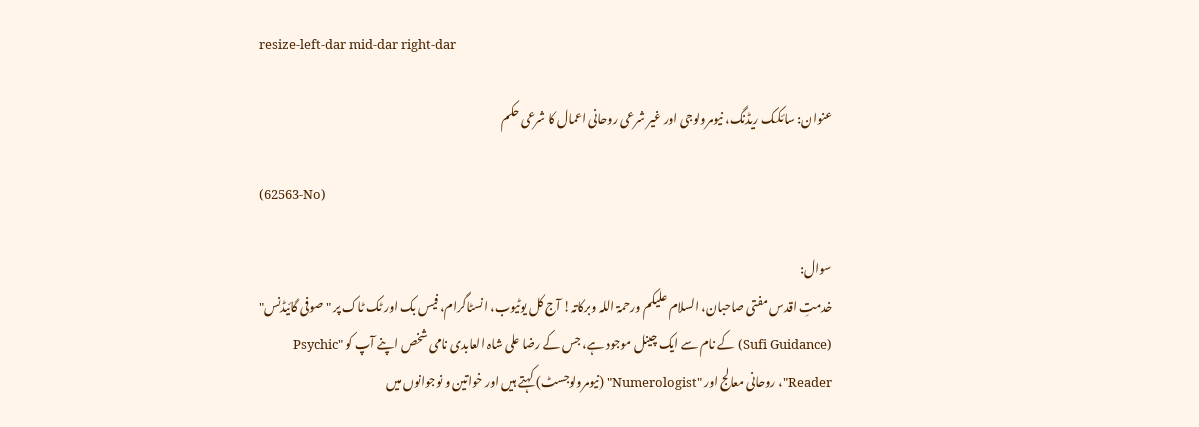resize-left-dar mid-dar right-dar

عنوان: سائکک ریڈنگ، نیومرولوجی اور غیر شرعی روحانی اعمال کا شرعی حکم

(62563-No)

سوال:
خدمتِ اقدس مفتی صاحبان، السلام علیکم ورحمۃ اللہ وبرکاتہ! آج کل یوٹیوب، انسٹاگرام، فیس بک اور ٹک ٹاک پر "صوفی گائیڈنس" (Sufi Guidance) کے نام سے ایک چینل موجود ہے، جس کے رضا علی شاہ العابدی نامی شخص اپنے آپ کو "Psychic Reader"، روحانی معالج اور "Numerologist" (نیومرولوجسٹ) کہتے ہیں اور خواتین و نوجوانوں میں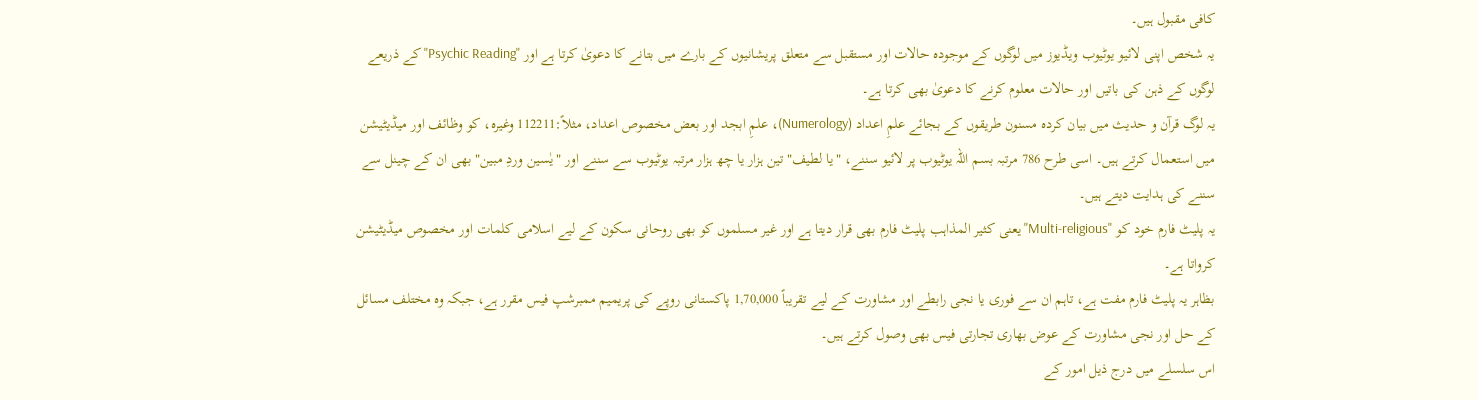کافی مقبول ہیں۔
یہ شخص اپنی لائیو یوٹیوب ویڈیوز میں لوگوں کے موجودہ حالات اور مستقبل سے متعلق پریشانیوں کے بارے میں بتانے کا دعویٰ کرتا ہے اور "Psychic Reading" کے ذریعے لوگوں کے ذہن کی باتیں اور حالات معلوم کرنے کا دعویٰ بھی کرتا ہے۔
یہ لوگ قرآن و حدیث میں بیان کردہ مسنون طریقوں کے بجائے علمِ اعداد (Numerology)، علمِ ابجد اور بعض مخصوص اعداد، مثلاً:112211 وغیرہ، کو وظائف اور میڈیٹیشن میں استعمال کرتے ہیں۔ اسی طرح 786 مرتبہ بسم اللہ یوٹیوب پر لائیو سننے، "یا لطیف" تین ہزار یا چھ ہزار مرتبہ یوٹیوب سے سننے اور "یٰسین وردِ مبین" بھی ان کے چینل سے سننے کی ہدایت دیتے ہیں۔
یہ پلیٹ فارم خود کو "Multi-religious" یعنی کثیر المذاہب پلیٹ فارم بھی قرار دیتا ہے اور غیر مسلموں کو بھی روحانی سکون کے لیے اسلامی کلمات اور مخصوص میڈیٹیشن کرواتا ہے۔
بظاہر یہ پلیٹ فارم مفت ہے، تاہم ان سے فوری یا نجی رابطے اور مشاورت کے لیے تقریباً 1,70,000 پاکستانی روپے کی پریمیم ممبرشپ فیس مقرر ہے، جبکہ وہ مختلف مسائل کے حل اور نجی مشاورت کے عوض بھاری تجارتی فیس بھی وصول کرتے ہیں۔
اس سلسلے میں درج ذیل امور کے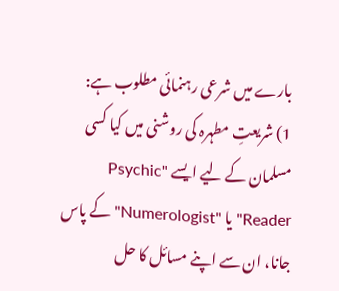بارے میں شرعی رہنمائی مطلوب ہے:
1) شریعتِ مطہرہ کی روشنی میں کیا کسی مسلمان کے لیے ایسے "Psychic Reader" یا "Numerologist" کے پاس جانا، ان سے اپنے مسائل کا حل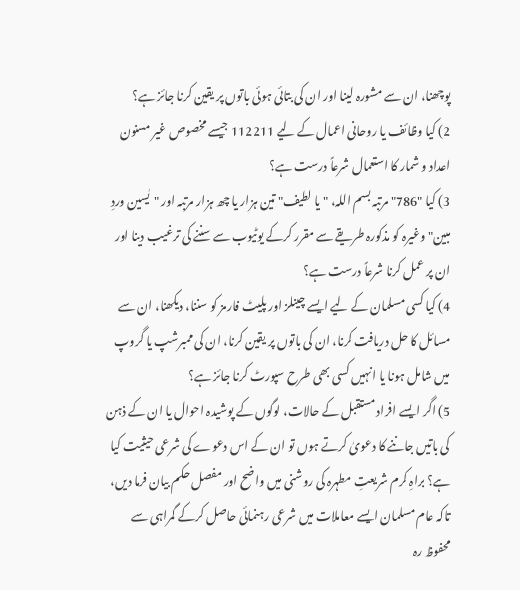پوچھنا، ان سے مشورہ لینا اور ان کی بتائی ہوئی باتوں پر یقین کرنا جائز ہے؟
2) کیا وظائف یا روحانی اعمال کے لیے 112211 جیسے مخصوص غیر مسنون اعداد و شمار کا استعمال شرعاً درست ہے؟
3) کیا "786" مرتبہ بسم اللہ، "یا لطیف" تین ہزار یا چھ ہزار مرتبہ اور "یٰسین وردِ مبین" وغیرہ کو مذکورہ طریقے سے مقرر کرکے یوٹیوب سے سننے کی ترغیب دینا اور ان پر عمل کرنا شرعاً درست ہے؟
4) کیا کسی مسلمان کے لیے ایسے چینلز اور پلیٹ فارمز کو سننا، دیکھنا، ان سے مسائل کا حل دریافت کرنا، ان کی باتوں پر یقین کرنا، ان کی ممبرشپ یا گروپ میں شامل ہونا یا انہیں کسی بھی طرح سپورٹ کرنا جائز ہے؟
5) اگر ایسے افراد مستقبل کے حالات، لوگوں کے پوشیدہ احوال یا ان کے ذہن کی باتیں جاننے کا دعویٰ کرتے ہوں تو ان کے اس دعوے کی شرعی حیثیت کیا ہے؟ براہِ کرم شریعتِ مطہرہ کی روشنی میں واضح اور مفصل حکم بیان فرما دیں، تاکہ عام مسلمان ایسے معاملات میں شرعی رہنمائی حاصل کرکے گمراہی سے محفوظ رہ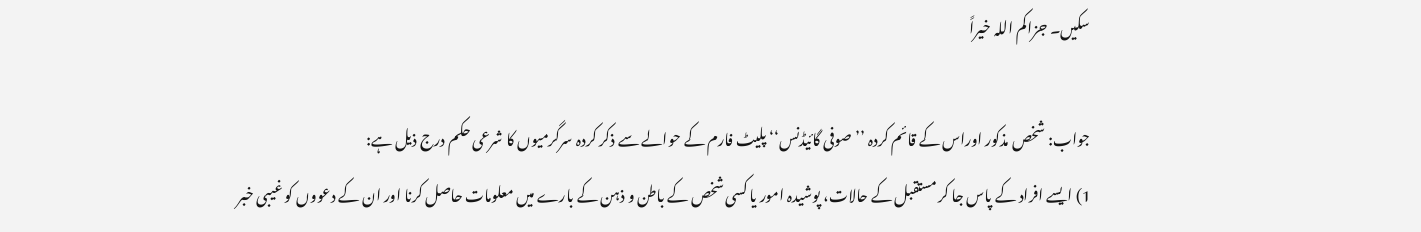سکیں۔ جزاکم اللہ خیراً

جواب: شخص مذکور اوراس کے قائم کردہ ’’صوفی گائیڈنس‘‘ پلیٹ فارم کے حوالے سے ذکر کردہ سرگرمیوں کا شرعی حکم درج ذیل ہے:
1) ایسے افراد کے پاس جا کر مستقبل کے حالات، پوشیدہ امور یا کسی شخص کے باطن و ذہن کے بارے میں معلومات حاصل کرنا اور ان کے دعووں کو غیبی خبر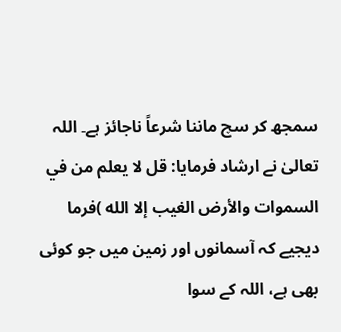سمجھ کر سچ ماننا شرعاً ناجائز ہے۔ اللہ تعالیٰ نے ارشاد فرمایا: قل لا يعلم من في السموات والأرض الغيب إلا الله )فرما دیجیے کہ آسمانوں اور زمین میں جو کوئی بھی ہے، اللہ کے سوا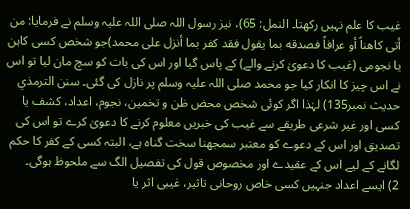غیب کا علم نہیں رکھتا۔ النمل: 65)، نیز رسول اللہ صلی اللہ علیہ وسلم نے فرمایا: من أتى كاهناً أو عرافاً فصدقه بما يقول فقد كفر بما أنزل على محمد)جو شخص کسی کاہن یا نجومی (غیب کا دعویٰ کرنے والے) کے پاس گیا اور اس کی بات کو سچ مان لیا تو اس نے اس چیز کا انکار کیا جو محمد صلی اللہ علیہ وسلم پر نازل کی گئی۔ سنن الترمذي حدیث نمبر135) لہٰذا اگر کوئی شخص محض ظن و تخمین، نجوم، اعداد، کشف یا کسی اور غیر شرعی طریقے سے غیب کی خبریں معلوم کرنے کا دعویٰ کرے تو اس کی تصدیق اور اس کے دعوے کو معتبر سمجھنا سخت گناہ ہے، البتہ کسی کے کفر کا حکم لگانے کے لیے اس کے عقیدے اور مخصوص قول کی تفصیل الگ سے ملحوظ ہوگی۔
2) ایسے اعداد جنہیں کسی خاص روحانی تاثیر، غیبی اثر یا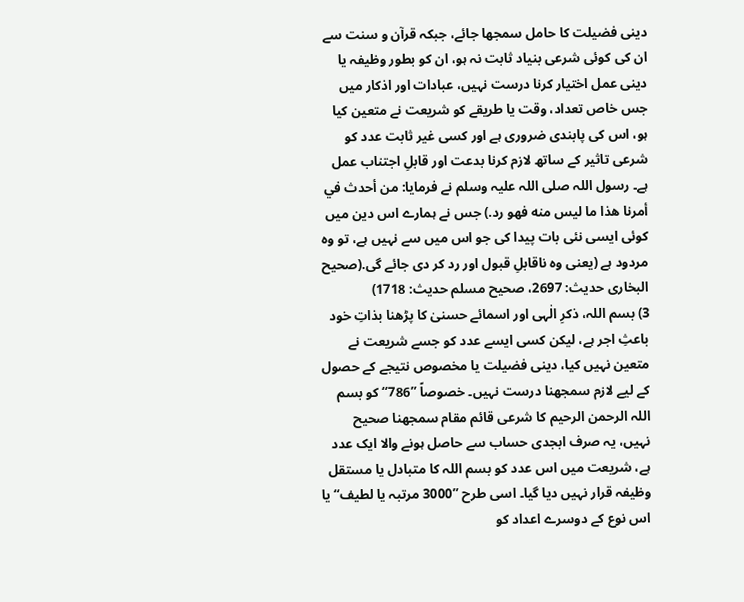دینی فضیلت کا حامل سمجھا جائے، جبکہ قرآن و سنت سے ان کی کوئی شرعی بنیاد ثابت نہ ہو، ان کو بطور وظیفہ یا دینی عمل اختیار کرنا درست نہیں، عبادات اور اذکار میں جس خاص تعداد، وقت یا طریقے کو شریعت نے متعین کیا ہو، اس کی پابندی ضروری ہے اور کسی غیر ثابت عدد کو شرعی تاثیر کے ساتھ لازم کرنا بدعت اور قابلِ اجتناب عمل ہے۔ رسول اللہ صلی اللہ علیہ وسلم نے فرمایا: من أحدث في أمرنا هذا ما ليس منه فهو رد.) جس نے ہمارے اس دین میں کوئی ایسی نئی بات پیدا کی جو اس میں سے نہیں ہے، تو وہ مردود ہے (یعنی وہ ناقابلِ قبول اور رد کر دی جائے گی.(صحیح البخاری حدیث: 2697، صحیح مسلم حدیث: 1718)
3) بسم اللہ، ذکرِ الٰہی اور اسمائے حسنیٰ کا پڑھنا بذاتِ خود باعثِ اجر ہے، لیکن کسی ایسے عدد کو جسے شریعت نے متعین نہیں کیا، دینی فضیلت یا مخصوص نتیجے کے حصول کے لیے لازم سمجھنا درست نہیں۔ خصوصاً ’’786‘‘ کو بسم اللہ الرحمن الرحیم کا شرعی قائم مقام سمجھنا صحیح نہیں، یہ صرف ابجدی حساب سے حاصل ہونے والا ایک عدد ہے، شریعت میں اس عدد کو بسم اللہ کا متبادل یا مستقل وظیفہ قرار نہیں دیا گیا۔ اسی طرح ’’3000 مرتبہ یا لطیف‘‘ یا اس نوع کے دوسرے اعداد کو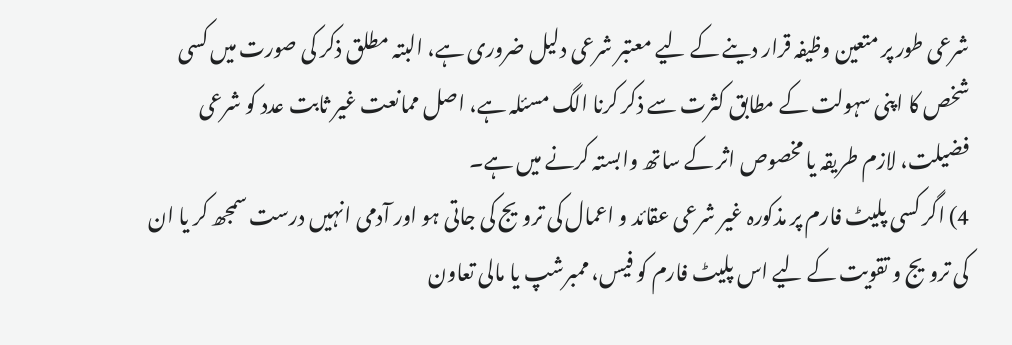شرعی طور پر متعین وظیفہ قرار دینے کے لیے معتبر شرعی دلیل ضروری ہے، البتہ مطلق ذکر کی صورت میں کسی شخص کا اپنی سہولت کے مطابق کثرت سے ذکر کرنا الگ مسئلہ ہے، اصل ممانعت غیر ثابت عدد کو شرعی فضیلت، لازم طریقہ یا مخصوص اثر کے ساتھ وابستہ کرنے میں ہے۔
4) اگر کسی پلیٹ فارم پر مذکورہ غیر شرعی عقائد و اعمال کی ترویج کی جاتی ہو اور آدمی انہیں درست سمجھ کر یا ان کی ترویج و تقویت کے لیے اس پلیٹ فارم کو فیس، ممبرشپ یا مالی تعاون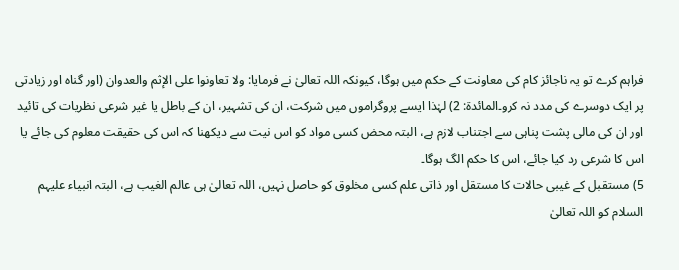فراہم کرے تو یہ ناجائز کام کی معاونت کے حکم میں ہوگا، کیونکہ اللہ تعالیٰ نے فرمایا: ولا تعاونوا على الإثم والعدوان (اور گناہ اور زیادتی پر ایک دوسرے کی مدد نہ کرو۔المائدة: 2) لہٰذا ایسے پروگراموں میں شرکت، ان کی تشہیر، ان کے باطل یا غیر شرعی نظریات کی تائید اور ان کی مالی پشت پناہی سے اجتناب لازم ہے، البتہ محض کسی مواد کو اس نیت سے دیکھنا کہ اس کی حقیقت معلوم کی جائے یا اس کا شرعی رد کیا جائے، اس کا حکم الگ ہوگا۔
5) مستقبل کے غیبی حالات کا مستقل اور ذاتی علم کسی مخلوق کو حاصل نہیں، اللہ تعالیٰ ہی عالم الغیب ہے، البتہ انبیاء علیہم السلام کو اللہ تعالیٰ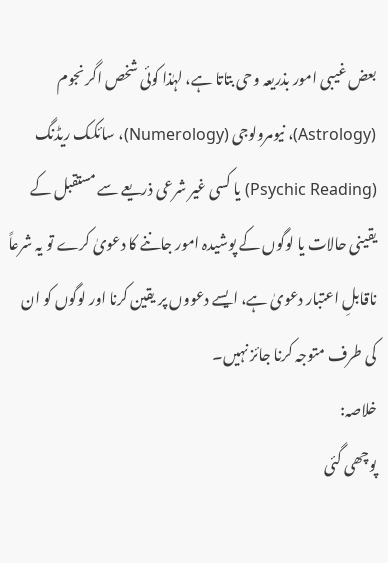بعض غیبی امور بذریعہ وحی بتاتا ہے، لہٰذا کوئی شخص اگر نجوم (Astrology)، نیومرولوجی (Numerology)، سائکک ریڈنگ (Psychic Reading) یا کسی غیر شرعی ذریعے سے مستقبل کے یقینی حالات یا لوگوں کے پوشیدہ امور جاننے کا دعویٰ کرے تو یہ شرعاً ناقابلِ اعتبار دعویٰ ہے، ایسے دعووں پر یقین کرنا اور لوگوں کو ان کی طرف متوجہ کرنا جائز نہیں۔
خلاصہ:
پوچھی گئی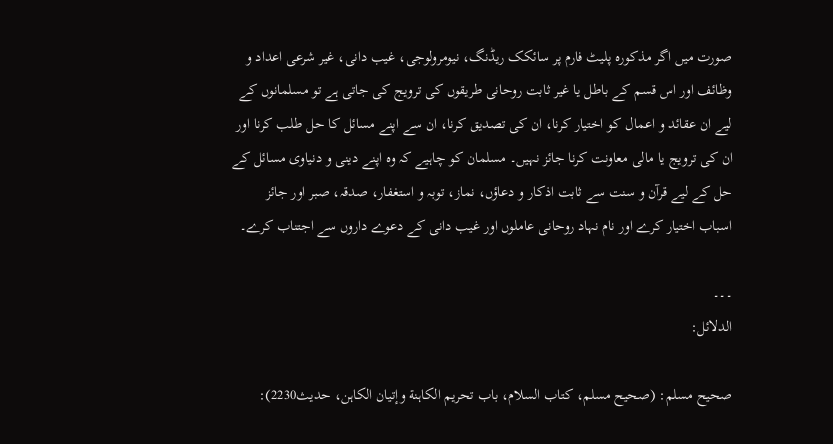صورت میں اگر مذکورہ پلیٹ فارم پر سائکک ریڈنگ، نیومرولوجی، غیب دانی، غیر شرعی اعداد و وظائف اور اس قسم کے باطل یا غیر ثابت روحانی طریقوں کی ترویج کی جاتی ہے تو مسلمانوں کے لیے ان عقائد و اعمال کو اختیار کرنا، ان کی تصدیق کرنا، ان سے اپنے مسائل کا حل طلب کرنا اور ان کی ترویج یا مالی معاونت کرنا جائز نہیں۔ مسلمان کو چاہیے کہ وہ اپنے دینی و دنیاوی مسائل کے حل کے لیے قرآن و سنت سے ثابت اذکار و دعاؤں، نماز، توبہ و استغفار، صدقہ، صبر اور جائز اسباب اختیار کرے اور نام نہاد روحانی عاملوں اور غیب دانی کے دعوے داروں سے اجتناب کرے۔

۔۔۔
الدلائل:

صحیح مسلم: (صحیح مسلم، کتاب السلام، باب تحریم الکاہنة وإتیان الکاہن، حدیث2230):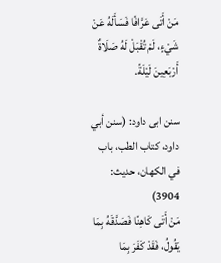مَنْ أَتَى عَرَّافًا فَسَأَلَهُ عَنْ شَيْءٍ، لَمْ تُقْبَلْ لَهُ صَلَاةٌ أَرْبَعِينَ لَيْلَةً.

سنن ابی داود: (سنن أبي داود، كتاب الطب، باب في الكهان، حدیث: 3904)
مَنْ أَتَى كَاهِنًا فَصَدَّقَهُ بِمَا يَقُولُ، فَقَدْ كَفَرَ بِمَا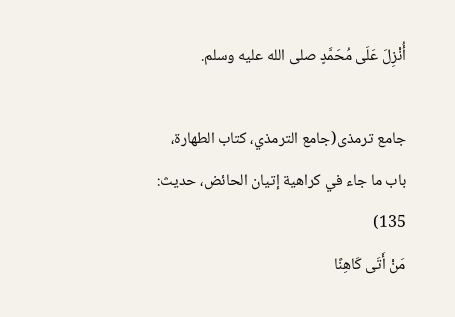أُنْزِلَ عَلَى مُحَمَّدٍ صلى الله عليه وسلم.

جامع ترمذی(جامع الترمذي، كتاب الطهارة، باب ما جاء في كراهية إتيان الحائض، حدیث: 135)
مَنْ أَتَى كَاهِنًا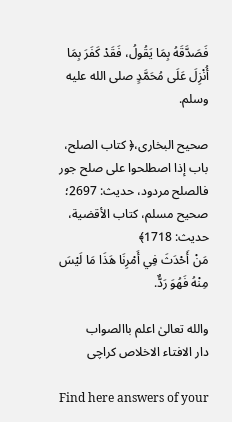فَصَدَّقَهُ بِمَا يَقُولُ، فَقَدْ كَفَرَ بِمَا أُنْزِلَ عَلَى مُحَمَّدٍ صلى الله عليه وسلم.

صحیح البخاری،﴿ کتاب الصلح، باب إذا اصطلحوا على صلح جور فالصلح مردود، حدیث: 2697؛ صحیح مسلم، کتاب الأقضیة، حدیث: 1718﴾
مَنْ أَحْدَثَ فِي أَمْرِنَا هَذَا مَا لَيْسَ مِنْهُ فَهُوَ رَدٌّ.

والله تعالیٰ اعلم باالصواب
دار الافتاء الاخلاص کراچی

Find here answers of your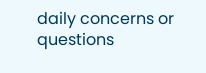daily concerns or questions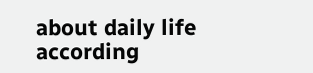about daily life according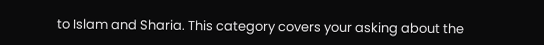to Islam and Sharia. This category covers your asking about the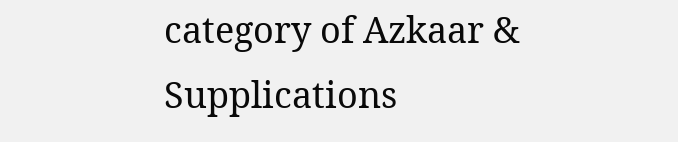category of Azkaar & Supplications